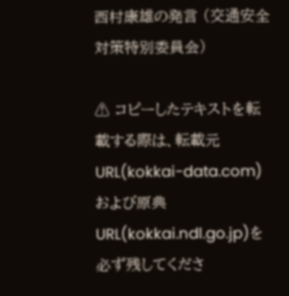西村康雄の発言 (交通安全対策特別委員会)

⚠ コピーしたテキストを転載する際は、転載元URL(kokkai-data.com)および原典URL(kokkai.ndl.go.jp)を必ず残してくださ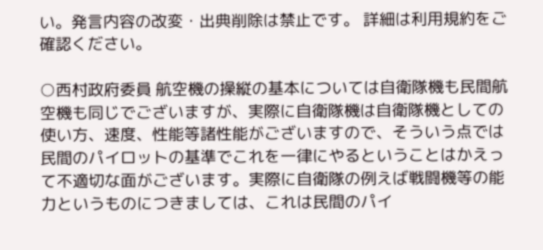い。発言内容の改変・出典削除は禁止です。 詳細は利用規約をご確認ください。

○西村政府委員 航空機の操縦の基本については自衛隊機も民間航空機も同じでございますが、実際に自衛隊機は自衛隊機としての使い方、速度、性能等諸性能がございますので、そういう点では民間のパイロットの基準でこれを一律にやるということはかえって不適切な面がございます。実際に自衛隊の例えば戦闘機等の能力というものにつきましては、これは民間のパイ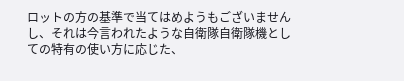ロットの方の基準で当てはめようもございませんし、それは今言われたような自衛隊自衛隊機としての特有の使い方に応じた、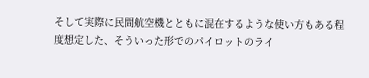そして実際に民間航空機とともに混在するような使い方もある程度想定した、そういった形でのパイロットのライ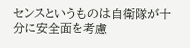センスというものは自衛隊が十分に安全面を考慮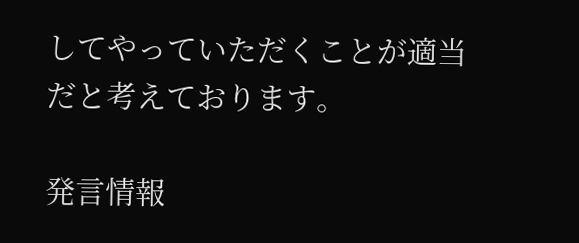してやっていただくことが適当だと考えております。

発言情報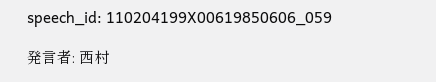speech_id: 110204199X00619850606_059

発言者: 西村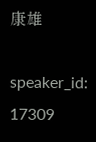康雄

speaker_id: 17309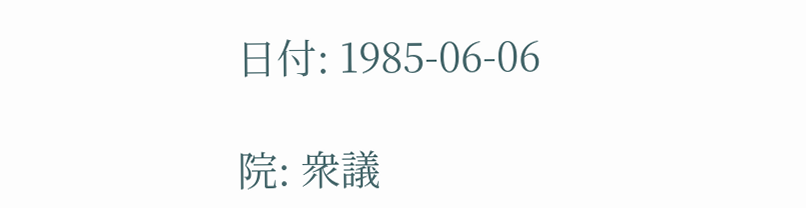日付: 1985-06-06

院: 衆議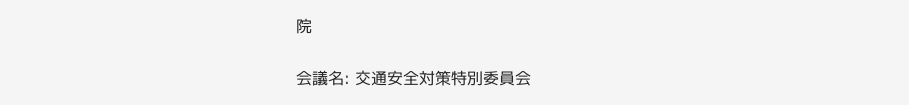院

会議名: 交通安全対策特別委員会